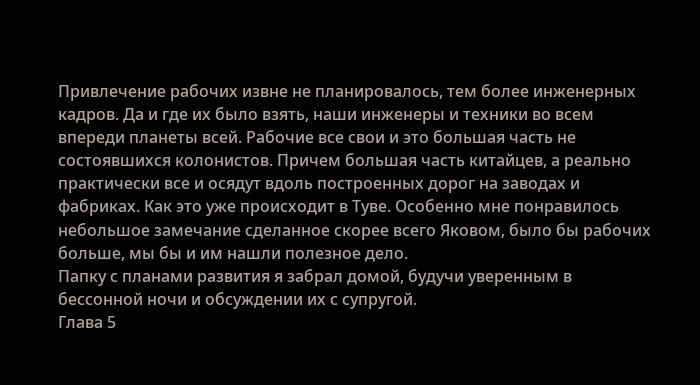Привлечение рабочих извне не планировалось, тем более инженерных кадров. Да и где их было взять, наши инженеры и техники во всем впереди планеты всей. Рабочие все свои и это большая часть не состоявшихся колонистов. Причем большая часть китайцев, а реально практически все и осядут вдоль построенных дорог на заводах и фабриках. Как это уже происходит в Туве. Особенно мне понравилось небольшое замечание сделанное скорее всего Яковом, было бы рабочих больше, мы бы и им нашли полезное дело.
Папку с планами развития я забрал домой, будучи уверенным в бессонной ночи и обсуждении их с супругой.
Глава 5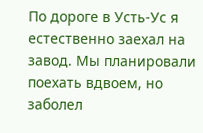По дороге в Усть-Ус я естественно заехал на завод. Мы планировали поехать вдвоем, но заболел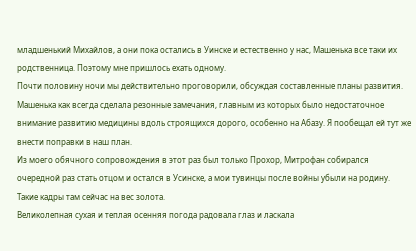младшенький Михайлов, а они пока остались в Уинске и естественно у нас, Машенька все таки их родственница. Поэтому мне пришлось ехать одному.
Почти половину ночи мы действительно проговорили, обсуждая составленные планы развития. Машенька как всегда сделала резонные замечания, главным из которых было недостаточное внимание развитию медицины вдоль строящихся дорого, особенно на Абазу. Я пообещал ей тут же внести поправки в наш план.
Из моего обячного сопровождения в этот раз был только Прохор, Митрофан собирался очередной раз стать отцом и остался в Усинске, а мои тувинцы после войны убыли на родину. Такие кадры там сейчас на вес золота.
Великолепная сухая и теплая осенняя погода радовала глаз и ласкала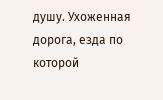душу. Ухоженная дорога, езда по которой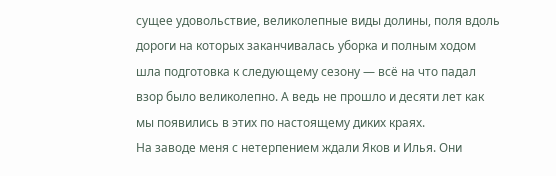сущее удовольствие, великолепные виды долины, поля вдоль дороги на которых заканчивалась уборка и полным ходом шла подготовка к следующему сезону — всё на что падал взор было великолепно. А ведь не прошло и десяти лет как мы появились в этих по настоящему диких краях.
На заводе меня с нетерпением ждали Яков и Илья. Они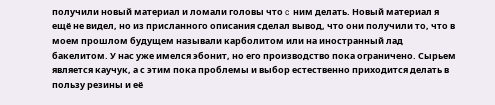получили новый материал и ломали головы что c ним делать. Новый материал я ещё не видел, но из присланного описания сделал вывод, что они получили то, что в моем прошлом будущем называли карболитом или на иностранный лад бакелитом. У нас уже имелся эбонит, но его производство пока ограничено. Сырьем является каучук, а с этим пока проблемы и выбор естественно приходится делать в пользу резины и её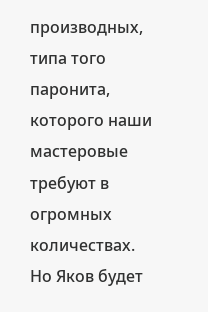производных, типа того паронита, которого наши мастеровые требуют в огромных количествах.
Но Яков будет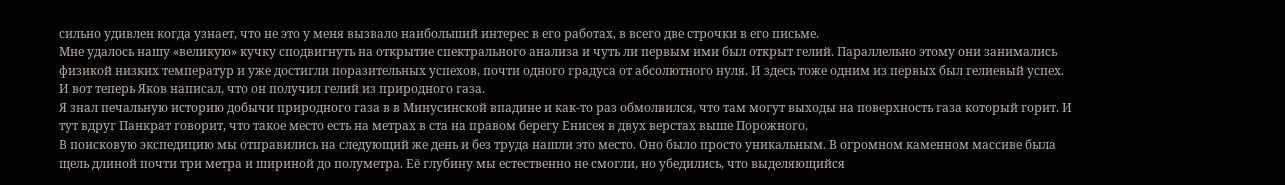сильно удивлен когда узнает, что не это у меня вызвало наибольший интерес в его работах, в всего две строчки в его письме.
Мне удалось нашу «великую» кучку сподвигнуть на открытие спектрального анализа и чуть ли первым ими был открыт гелий. Параллельно этому они занимались физикой низких температур и уже достигли поразительных успехов, почти одного градуса от абсолютного нуля. И здесь тоже одним из первых был гелиевый успех.
И вот теперь Яков написал, что он получил гелий из природного газа.
Я знал печальную историю добычи природного газа в в Минусинской впадине и как-то раз обмолвился, что там могут выходы на поверхность газа который горит. И тут вдруг Панкрат говорит, что такое место есть на метрах в ста на правом берегу Енисея в двух верстах выше Порожного.
В поисковую экспедицию мы отправились на следующий же день и без труда нашли это место. Оно было просто уникальным. В огромном каменном массиве была щель длиной почти три метра и шириной до полуметра. Её глубину мы естественно не смогли, но убедились, что выделяющийся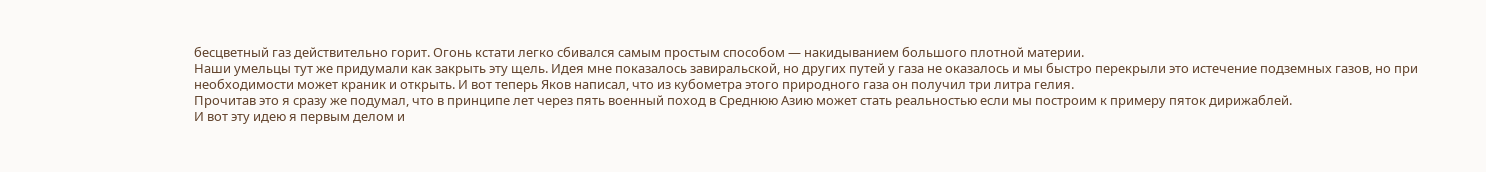бесцветный газ действительно горит. Огонь кстати легко сбивался самым простым способом — накидыванием большого плотной материи.
Наши умельцы тут же придумали как закрыть эту щель. Идея мне показалось завиральской, но других путей у газа не оказалось и мы быстро перекрыли это истечение подземных газов, но при необходимости может краник и открыть. И вот теперь Яков написал, что из кубометра этого природного газа он получил три литра гелия.
Прочитав это я сразу же подумал, что в принципе лет через пять военный поход в Среднюю Азию может стать реальностью если мы построим к примеру пяток дирижаблей.
И вот эту идею я первым делом и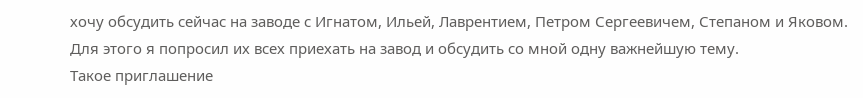хочу обсудить сейчас на заводе с Игнатом, Ильей, Лаврентием, Петром Сергеевичем, Степаном и Яковом.
Для этого я попросил их всех приехать на завод и обсудить со мной одну важнейшую тему.
Такое приглашение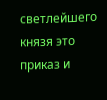светлейшего князя это приказ и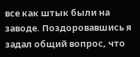все как штык были на заводе. Поздоровавшись я задал общий вопрос, что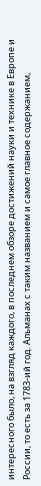интересного было, на взгляд каждого, в последнем обзоре достижений науки и технике в Европе и России, то есть за 1783-ий год. Альманах с таким названием и самое главное содержанием,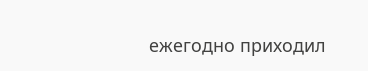ежегодно приходил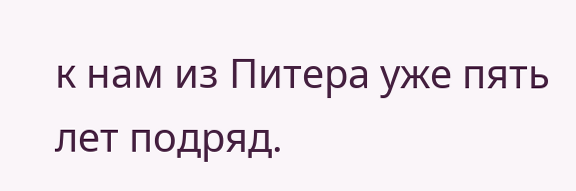к нам из Питера уже пять лет подряд.